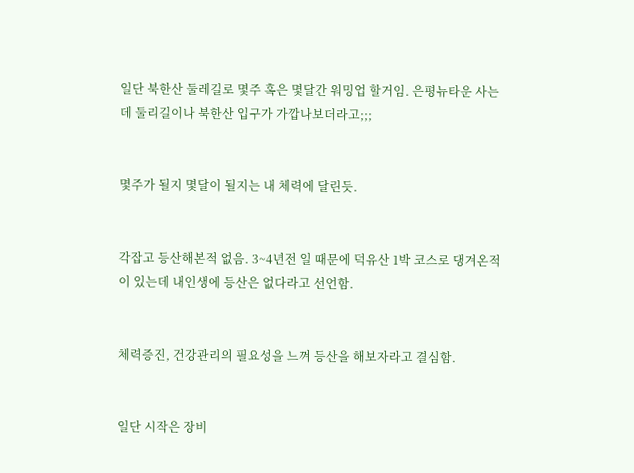일단 북한산 둘레길로 몇주 혹은 몇달간 워밍업 할거임. 은평뉴타운 사는데 둘리길이나 북한산 입구가 가깝나보더라고;;;


몇주가 될지 몇달이 될지는 내 체력에 달린듯.


각잡고 등산해본적 없음. 3~4년전 일 때문에 덕유산 1박 코스로 댕겨온적이 있는데 내인생에 등산은 없다라고 선언함.


체력증진, 건강관리의 필요성을 느껴 등산을 해보자라고 결심함.


일단 시작은 장비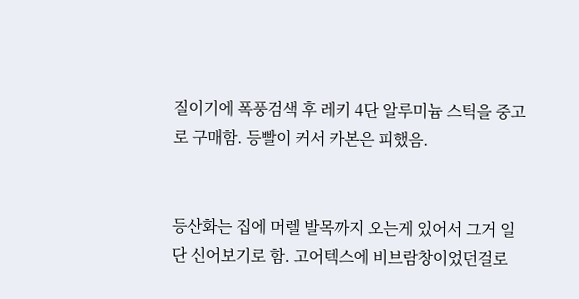질이기에 폭풍검색 후 레키 4단 알루미늄 스틱을 중고로 구매함. 등빨이 커서 카본은 피했음.


등산화는 집에 머렐 발목까지 오는게 있어서 그거 일단 신어보기로 함. 고어텍스에 비브람창이었던걸로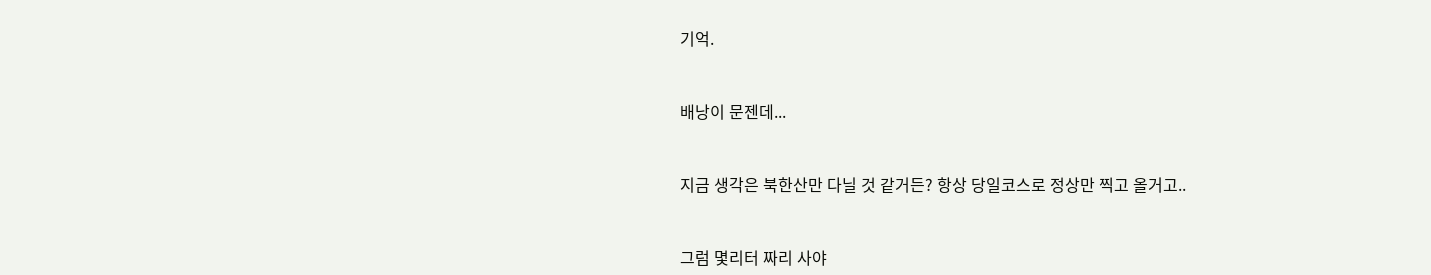기억.


배낭이 문젠데...


지금 생각은 북한산만 다닐 것 같거든? 항상 당일코스로 정상만 찍고 올거고..


그럼 몇리터 짜리 사야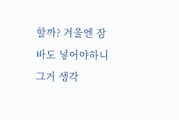할까? 겨울엔 잠바도 넣어야하니 그거 생각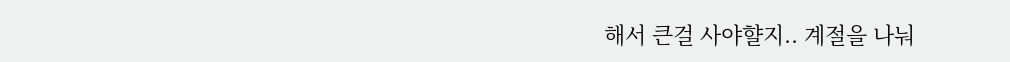해서 큰걸 사야햘지.. 계절을 나눠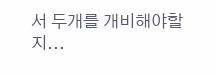서 두개를 개비해야할지...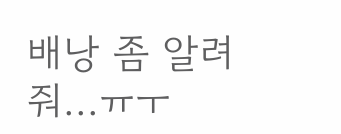배낭 좀 알려줘...ㅠㅜ